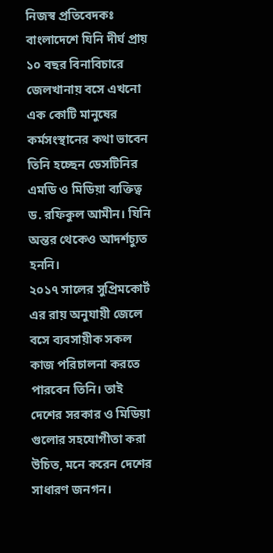নিজস্ব প্রতিবেদকঃ বাংলাদেশে যিনি দীর্ঘ প্রায় ১০ বছর বিনাবিচারে জেলখানায় বসে এখনো এক কোটি মানুষের কর্মসংস্থানের কথা ভাবেন তিনি হচ্ছেন ডেসটিনির এমডি ও মিডিয়া ব্যক্তিত্ব ড. রফিকুল আমীন। যিনি অন্তর থেকেও আদর্শচ্যুত হননি।
২০১৭ সালের সুপ্রিমকোর্ট এর রায় অনুযায়ী জেলে বসে ব্যবসায়ীক সকল কাজ পরিচালনা করতে পারবেন তিনি। তাই দেশের সরকার ও মিডিয়া গুলোর সহযোগীতা করা উচিত, মনে করেন দেশের সাধারণ জনগন।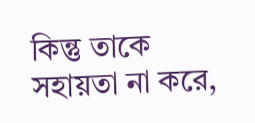কিন্তু তাকে সহায়তা না করে,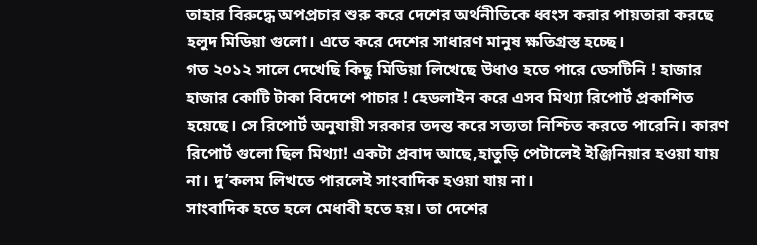তাহার বিরুদ্ধে অপপ্রচার শুরু করে দেশের অর্থনীতিকে ধ্বংস করার পায়তারা করছে হলুদ মিডিয়া গুলো। এতে করে দেশের সাধারণ মানুষ ক্ষতিগ্রস্ত হচ্ছে।
গত ২০১২ সালে দেখেছি কিছু মিডিয়া লিখেছে উধাও হতে পারে ডেসটিনি ! হাজার হাজার কোটি টাকা বিদেশে পাচার ! হেডলাইন করে এসব মিথ্যা রিপোর্ট প্রকাশিত হয়েছে। সে রিপোর্ট অনুযায়ী সরকার তদন্ত করে সত্যতা নিশ্চিত করতে পারেনি। কারণ রিপোর্ট গুলো ছিল মিথ্যা! একটা প্রবাদ আছে,হাতুড়ি পেটালেই ইঞ্জিনিয়ার হওয়া যায় না। দু’কলম লিখতে পারলেই সাংবাদিক হওয়া যায় না।
সাংবাদিক হতে হলে মেধাবী হতে হয়। তা দেশের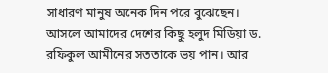সাধারণ মানুষ অনেক দিন পরে বুঝেছেন। আসলে আমাদের দেশের কিছু হলুদ মিডিয়া ড. রফিকুল আমীনের সততাকে ভয় পান। আর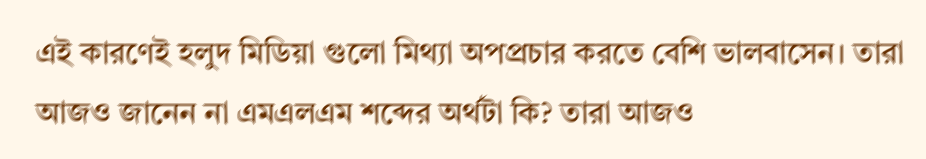এই কারণেই হলুদ মিডিয়া গুলো মিথ্যা অপপ্রচার করতে বেশি ভালবাসেন। তারা আজও জানেন না এমএলএম শব্দের অর্থটা কি? তারা আজও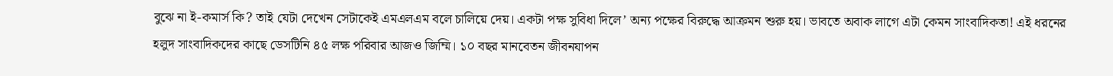বুঝে না ই-কমার্স কি? তাই যেটা দেখেন সেটাকেই এমএলএম বলে চালিয়ে দেয়। একটা পক্ষ সুবিধা দিলে’ অন্য পক্ষের বিরুদ্ধে আক্রমন শুরু হয়। ভাবতে অবাক লাগে এটা কেমন সাংবাদিকতা! এই ধরনের হলুদ সাংবাদিকদের কাছে ডেসটিনি ৪৫ লক্ষ পরিবার আজও জিম্মি। ১০ বছর মানবেতন জীবনযাপন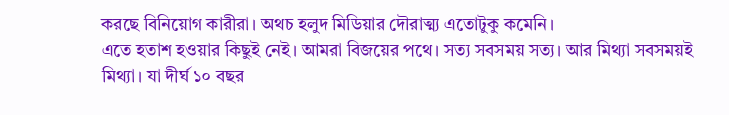করছে বিনিয়োগ কারীরা। অথচ হলুদ মিডিয়ার দৌরাত্ম্য এতোটুকু কমেনি।
এতে হতাশ হওয়ার কিছুই নেই। আমরা বিজয়ের পথে। সত্য সবসময় সত্য। আর মিথ্যা সবসময়ই মিথ্যা। যা দীর্ঘ ১০ বছর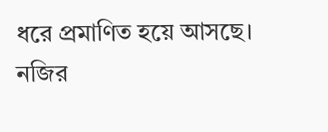ধরে প্রমাণিত হয়ে আসছে।
নজির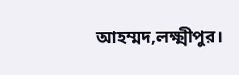আহম্মদ,লক্ষ্মীপুর।